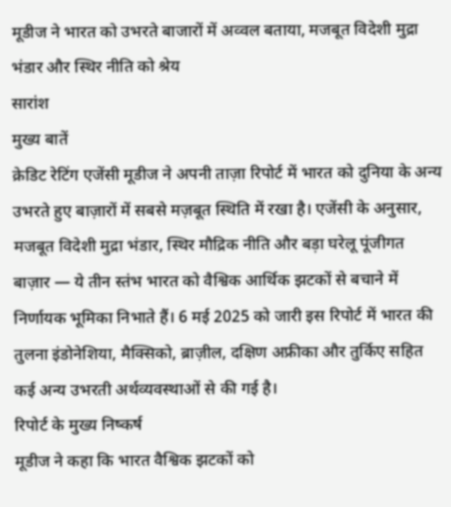मूडीज ने भारत को उभरते बाजारों में अव्वल बताया, मजबूत विदेशी मुद्रा भंडार और स्थिर नीति को श्रेय
सारांश
मुख्य बातें
क्रेडिट रेटिंग एजेंसी मूडीज ने अपनी ताज़ा रिपोर्ट में भारत को दुनिया के अन्य उभरते हुए बाज़ारों में सबसे मज़बूत स्थिति में रखा है। एजेंसी के अनुसार, मजबूत विदेशी मुद्रा भंडार, स्थिर मौद्रिक नीति और बड़ा घरेलू पूंजीगत बाज़ार — ये तीन स्तंभ भारत को वैश्विक आर्थिक झटकों से बचाने में निर्णायक भूमिका निभाते हैं। 6 मई 2025 को जारी इस रिपोर्ट में भारत की तुलना इंडोनेशिया, मैक्सिको, ब्राज़ील, दक्षिण अफ्रीका और तुर्किए सहित कई अन्य उभरती अर्थव्यवस्थाओं से की गई है।
रिपोर्ट के मुख्य निष्कर्ष
मूडीज ने कहा कि भारत वैश्विक झटकों को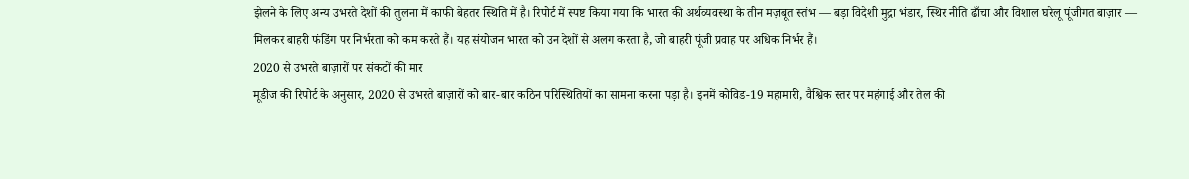झेलने के लिए अन्य उभरते देशों की तुलना में काफी बेहतर स्थिति में है। रिपोर्ट में स्पष्ट किया गया कि भारत की अर्थव्यवस्था के तीन मज़बूत स्तंभ — बड़ा विदेशी मुद्रा भंडार, स्थिर नीति ढाँचा और विशाल घरेलू पूंजीगत बाज़ार — मिलकर बाहरी फंडिंग पर निर्भरता को कम करते हैं। यह संयोजन भारत को उन देशों से अलग करता है, जो बाहरी पूंजी प्रवाह पर अधिक निर्भर हैं।
2020 से उभरते बाज़ारों पर संकटों की मार
मूडीज की रिपोर्ट के अनुसार, 2020 से उभरते बाज़ारों को बार-बार कठिन परिस्थितियों का सामना करना पड़ा है। इनमें कोविड-19 महामारी, वैश्विक स्तर पर महंगाई और तेल की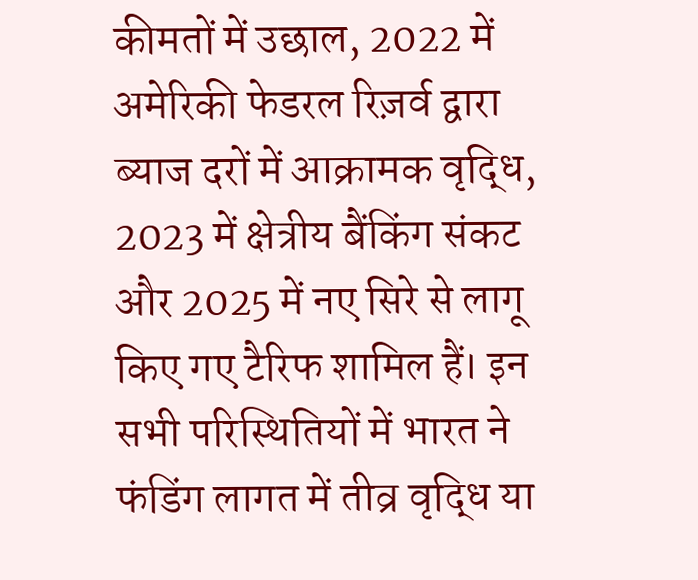कीमतों में उछाल, 2022 में अमेरिकी फेडरल रिज़र्व द्वारा ब्याज दरों में आक्रामक वृद्धि, 2023 में क्षेत्रीय बैंकिंग संकट और 2025 में नए सिरे से लागू किए गए टैरिफ शामिल हैं। इन सभी परिस्थितियों में भारत ने फंडिंग लागत में तीव्र वृद्धि या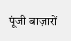पूंजी बाज़ारों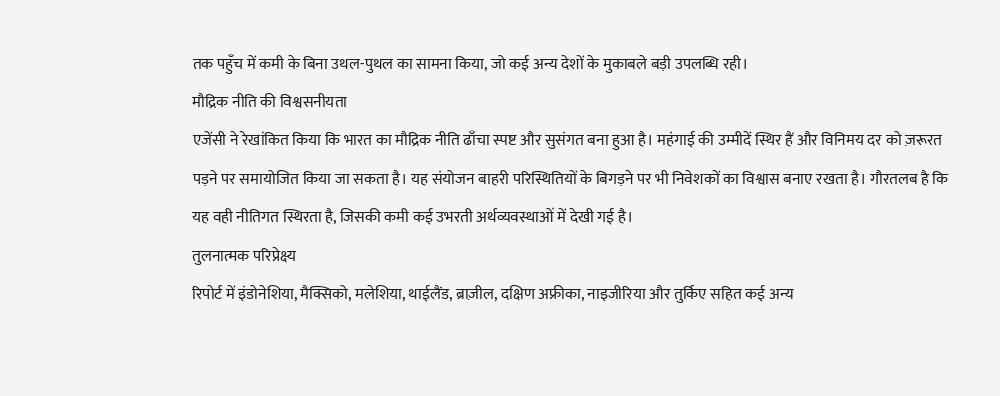तक पहुँच में कमी के बिना उथल-पुथल का सामना किया, जो कई अन्य देशों के मुकाबले बड़ी उपलब्धि रही।
मौद्रिक नीति की विश्वसनीयता
एजेंसी ने रेखांकित किया कि भारत का मौद्रिक नीति ढाँचा स्पष्ट और सुसंगत बना हुआ है। महंगाई की उम्मीदें स्थिर हैं और विनिमय दर को ज़रूरत पड़ने पर समायोजित किया जा सकता है। यह संयोजन बाहरी परिस्थितियों के बिगड़ने पर भी निवेशकों का विश्वास बनाए रखता है। गौरतलब है कि यह वही नीतिगत स्थिरता है, जिसकी कमी कई उभरती अर्थव्यवस्थाओं में देखी गई है।
तुलनात्मक परिप्रेक्ष्य
रिपोर्ट में इंडोनेशिया, मैक्सिको, मलेशिया, थाईलैंड, ब्राज़ील, दक्षिण अफ्रीका, नाइजीरिया और तुर्किए सहित कई अन्य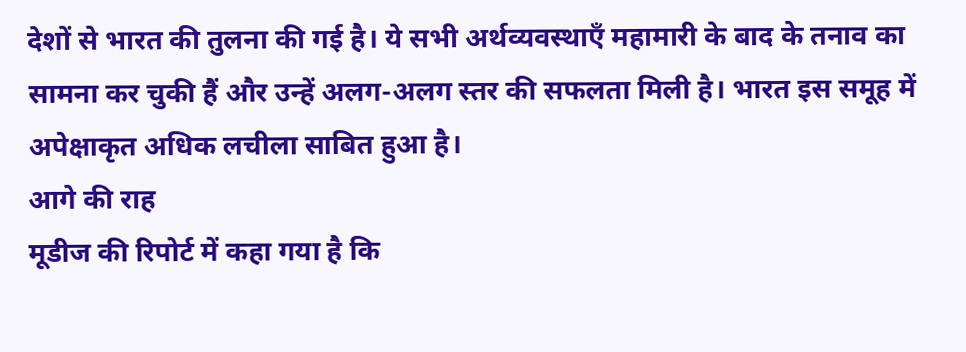देशों से भारत की तुलना की गई है। ये सभी अर्थव्यवस्थाएँ महामारी के बाद के तनाव का सामना कर चुकी हैं और उन्हें अलग-अलग स्तर की सफलता मिली है। भारत इस समूह में अपेक्षाकृत अधिक लचीला साबित हुआ है।
आगे की राह
मूडीज की रिपोर्ट में कहा गया है कि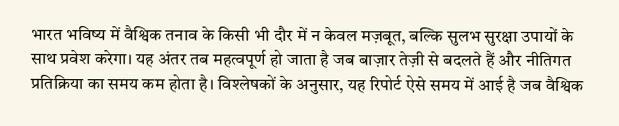भारत भविष्य में वैश्विक तनाव के किसी भी दौर में न केवल मज़बूत, बल्कि सुलभ सुरक्षा उपायों के साथ प्रवेश करेगा। यह अंतर तब महत्वपूर्ण हो जाता है जब बाज़ार तेज़ी से बदलते हैं और नीतिगत प्रतिक्रिया का समय कम होता है। विश्लेषकों के अनुसार, यह रिपोर्ट ऐसे समय में आई है जब वैश्विक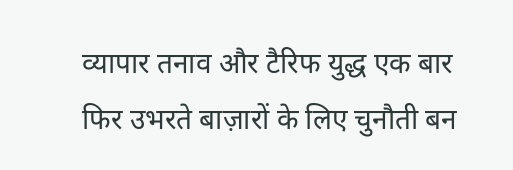व्यापार तनाव और टैरिफ युद्ध एक बार फिर उभरते बाज़ारों के लिए चुनौती बन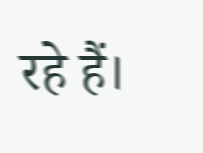रहे हैं।